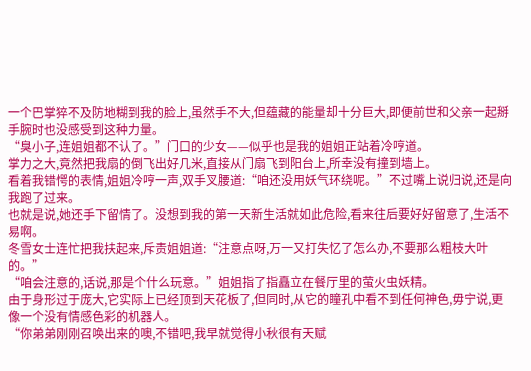一个巴掌猝不及防地糊到我的脸上,虽然手不大,但蕴藏的能量却十分巨大,即便前世和父亲一起掰手腕时也没感受到这种力量。
“臭小子,连姐姐都不认了。”门口的少女——似乎也是我的姐姐正站着冷哼道。
掌力之大,竟然把我扇的倒飞出好几米,直接从门扇飞到阳台上,所幸没有撞到墙上。
看着我错愕的表情,姐姐冷哼一声,双手叉腰道:“咱还没用妖气环绕呢。”不过嘴上说归说,还是向我跑了过来。
也就是说,她还手下留情了。没想到我的第一天新生活就如此危险,看来往后要好好留意了,生活不易啊。
冬雪女士连忙把我扶起来,斥责姐姐道:“注意点呀,万一又打失忆了怎么办,不要那么粗枝大叶的。”
“咱会注意的,话说,那是个什么玩意。”姐姐指了指矗立在餐厅里的萤火虫妖精。
由于身形过于庞大,它实际上已经顶到天花板了,但同时,从它的瞳孔中看不到任何神色,毋宁说,更像一个没有情感色彩的机器人。
“你弟弟刚刚召唤出来的噢,不错吧,我早就觉得小秋很有天赋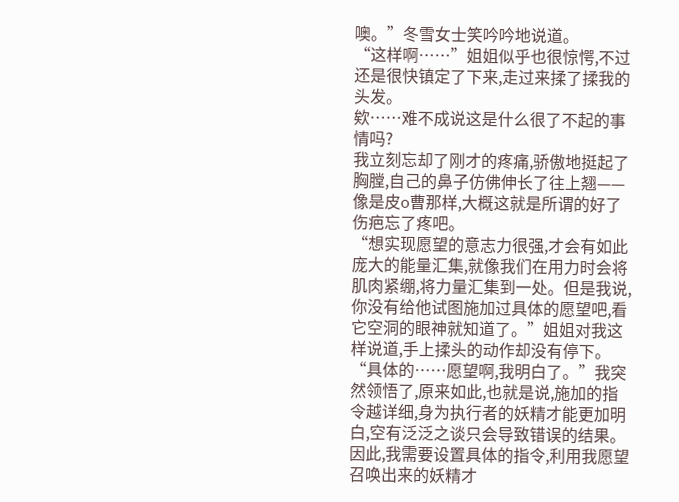噢。”冬雪女士笑吟吟地说道。
“这样啊……”姐姐似乎也很惊愕,不过还是很快镇定了下来,走过来揉了揉我的头发。
欸……难不成说这是什么很了不起的事情吗?
我立刻忘却了刚才的疼痛,骄傲地挺起了胸膛,自己的鼻子仿佛伸长了往上翘——像是皮o曹那样,大概这就是所谓的好了伤疤忘了疼吧。
“想实现愿望的意志力很强,才会有如此庞大的能量汇集,就像我们在用力时会将肌肉紧绷,将力量汇集到一处。但是我说,你没有给他试图施加过具体的愿望吧,看它空洞的眼神就知道了。”姐姐对我这样说道,手上揉头的动作却没有停下。
“具体的……愿望啊,我明白了。”我突然领悟了,原来如此,也就是说,施加的指令越详细,身为执行者的妖精才能更加明白,空有泛泛之谈只会导致错误的结果。
因此,我需要设置具体的指令,利用我愿望召唤出来的妖精才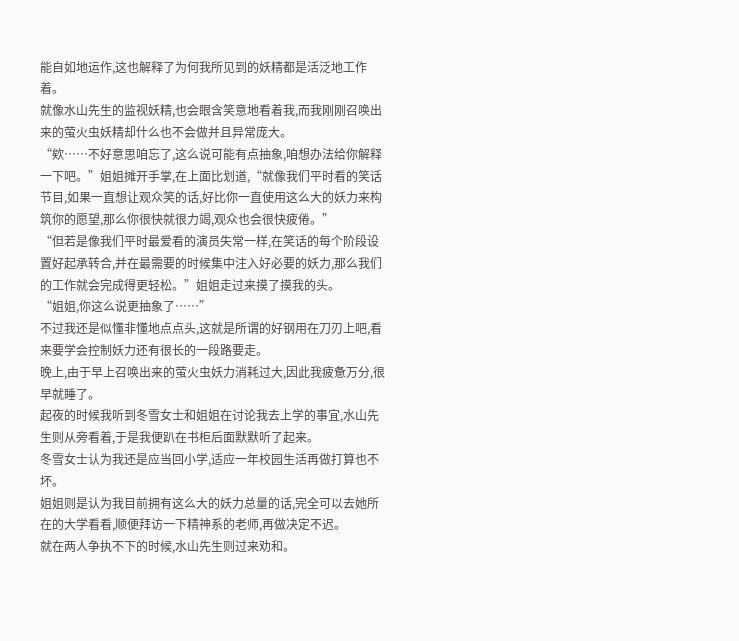能自如地运作,这也解释了为何我所见到的妖精都是活泛地工作着。
就像水山先生的监视妖精,也会眼含笑意地看着我,而我刚刚召唤出来的萤火虫妖精却什么也不会做并且异常庞大。
“欸……不好意思咱忘了,这么说可能有点抽象,咱想办法给你解释一下吧。”姐姐摊开手掌,在上面比划道,“就像我们平时看的笑话节目,如果一直想让观众笑的话,好比你一直使用这么大的妖力来构筑你的愿望,那么你很快就很力竭,观众也会很快疲倦。”
“但若是像我们平时最爱看的演员失常一样,在笑话的每个阶段设置好起承转合,并在最需要的时候集中注入好必要的妖力,那么我们的工作就会完成得更轻松。”姐姐走过来摸了摸我的头。
“姐姐,你这么说更抽象了……”
不过我还是似懂非懂地点点头,这就是所谓的好钢用在刀刃上吧,看来要学会控制妖力还有很长的一段路要走。
晚上,由于早上召唤出来的萤火虫妖力消耗过大,因此我疲惫万分,很早就睡了。
起夜的时候我听到冬雪女士和姐姐在讨论我去上学的事宜,水山先生则从旁看着,于是我便趴在书柜后面默默听了起来。
冬雪女士认为我还是应当回小学,适应一年校园生活再做打算也不坏。
姐姐则是认为我目前拥有这么大的妖力总量的话,完全可以去她所在的大学看看,顺便拜访一下精神系的老师,再做决定不迟。
就在两人争执不下的时候,水山先生则过来劝和。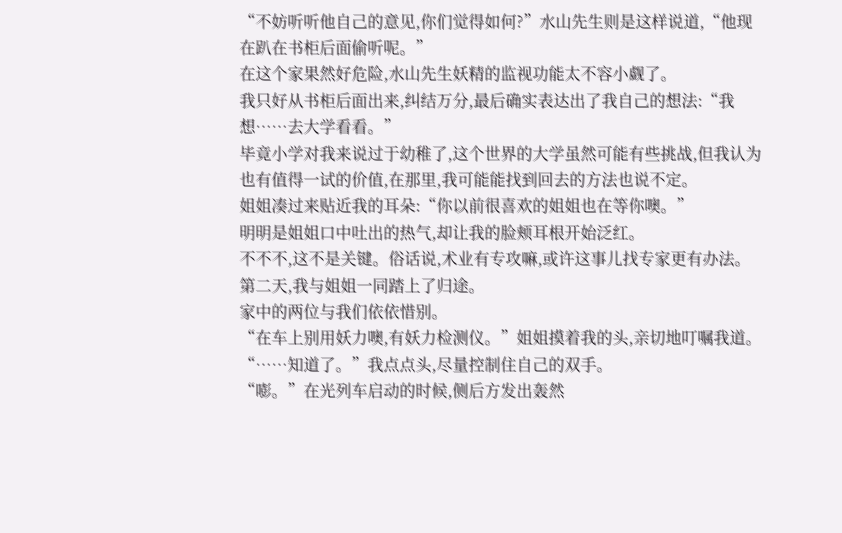“不妨听听他自己的意见,你们觉得如何?”水山先生则是这样说道,“他现在趴在书柜后面偷听呢。”
在这个家果然好危险,水山先生妖精的监视功能太不容小觑了。
我只好从书柜后面出来,纠结万分,最后确实表达出了我自己的想法:“我想……去大学看看。”
毕竟小学对我来说过于幼稚了,这个世界的大学虽然可能有些挑战,但我认为也有值得一试的价值,在那里,我可能能找到回去的方法也说不定。
姐姐凑过来贴近我的耳朵:“你以前很喜欢的姐姐也在等你噢。”
明明是姐姐口中吐出的热气,却让我的脸颊耳根开始泛红。
不不不,这不是关键。俗话说,术业有专攻嘛,或许这事儿找专家更有办法。
第二天,我与姐姐一同踏上了归途。
家中的两位与我们依依惜别。
“在车上别用妖力噢,有妖力检测仪。”姐姐摸着我的头,亲切地叮嘱我道。
“……知道了。”我点点头,尽量控制住自己的双手。
“嘭。”在光列车启动的时候,侧后方发出轰然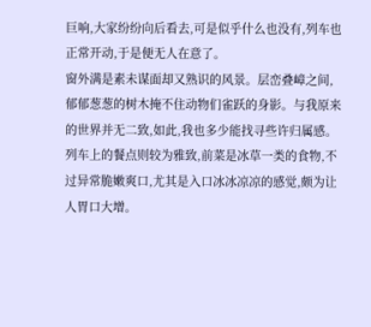巨响,大家纷纷向后看去,可是似乎什么也没有,列车也正常开动,于是便无人在意了。
窗外满是素未谋面却又熟识的风景。层峦叠嶂之间,郁郁葱葱的树木掩不住动物们雀跃的身影。与我原来的世界并无二致,如此,我也多少能找寻些许归属感。
列车上的餐点则较为雅致,前菜是冰草一类的食物,不过异常脆嫩爽口,尤其是入口冰冰凉凉的感觉,颇为让人胃口大增。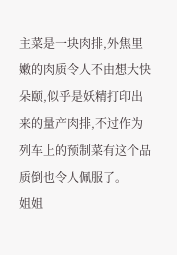主菜是一块肉排,外焦里嫩的肉质令人不由想大快朵颐,似乎是妖精打印出来的量产肉排,不过作为列车上的预制菜有这个品质倒也令人佩服了。
姐姐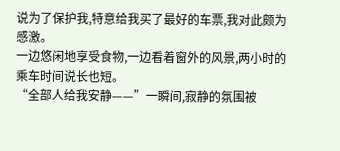说为了保护我,特意给我买了最好的车票,我对此颇为感激。
一边悠闲地享受食物,一边看着窗外的风景,两小时的乘车时间说长也短。
“全部人给我安静——”一瞬间,寂静的氛围被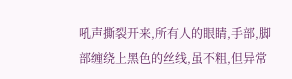吼声撕裂开来,所有人的眼睛,手部,脚部缠绕上黑色的丝线,虽不粗,但异常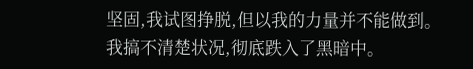坚固,我试图挣脱,但以我的力量并不能做到。
我搞不清楚状况,彻底跌入了黑暗中。